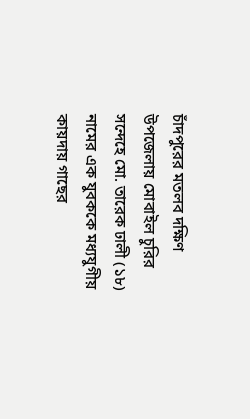চাঁদপুরের মতলব দক্ষিণ উপজেলায় মোবাইল চুরির সন্দেহে মো. তারেক ঢালী (১৮) নামের এক যুবককে মধ্যযুগীয় কায়দায় গাছের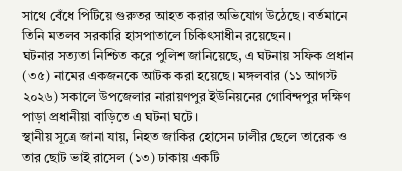সাথে বেঁধে পিটিয়ে গুরুতর আহত করার অভিযোগ উঠেছে। বর্তমানে তিনি মতলব সরকারি হাসপাতালে চিকিৎসাধীন রয়েছেন।
ঘটনার সত্যতা নিশ্চিত করে পুলিশ জানিয়েছে, এ ঘটনায় সফিক প্রধান (৩৫) নামের একজনকে আটক করা হয়েছে। মঙ্গলবার (১১ আগস্ট ২০২৬) সকালে উপজেলার নারায়ণপুর ইউনিয়নের গোবিন্দপুর দক্ষিণ পাড়া প্রধানীয়া বাড়িতে এ ঘটনা ঘটে।
স্থানীয় সূত্রে জানা যায়, নিহত জাকির হোসেন ঢালীর ছেলে তারেক ও তার ছোট ভাই রাসেল (১৩) ঢাকায় একটি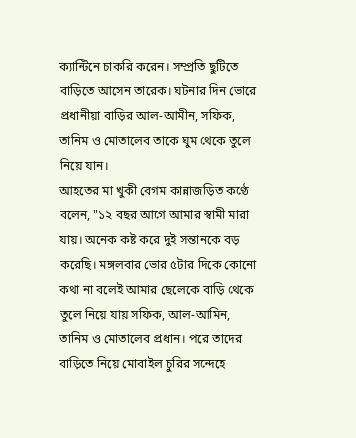ক্যান্টিনে চাকরি করেন। সম্প্রতি ছুটিতে বাড়িতে আসেন তারেক। ঘটনার দিন ভোরে প্রধানীয়া বাড়ির আল-আমীন, সফিক, তানিম ও মোতালেব তাকে ঘুম থেকে তুলে নিয়ে যান।
আহতের মা খুকী বেগম কান্নাজড়িত কণ্ঠে বলেন, "১২ বছর আগে আমার স্বামী মারা যায়। অনেক কষ্ট করে দুই সন্তানকে বড় করেছি। মঙ্গলবার ভোর ৫টার দিকে কোনো কথা না বলেই আমার ছেলেকে বাড়ি থেকে তুলে নিয়ে যায় সফিক, আল-আমিন, তানিম ও মোতালেব প্রধান। পরে তাদের বাড়িতে নিয়ে মোবাইল চুরির সন্দেহে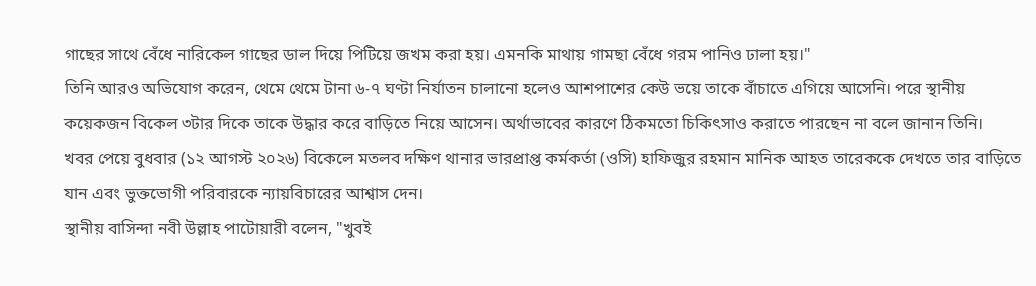গাছের সাথে বেঁধে নারিকেল গাছের ডাল দিয়ে পিটিয়ে জখম করা হয়। এমনকি মাথায় গামছা বেঁধে গরম পানিও ঢালা হয়।"
তিনি আরও অভিযোগ করেন, থেমে থেমে টানা ৬-৭ ঘণ্টা নির্যাতন চালানো হলেও আশপাশের কেউ ভয়ে তাকে বাঁচাতে এগিয়ে আসেনি। পরে স্থানীয় কয়েকজন বিকেল ৩টার দিকে তাকে উদ্ধার করে বাড়িতে নিয়ে আসেন। অর্থাভাবের কারণে ঠিকমতো চিকিৎসাও করাতে পারছেন না বলে জানান তিনি।
খবর পেয়ে বুধবার (১২ আগস্ট ২০২৬) বিকেলে মতলব দক্ষিণ থানার ভারপ্রাপ্ত কর্মকর্তা (ওসি) হাফিজুর রহমান মানিক আহত তারেককে দেখতে তার বাড়িতে যান এবং ভুক্তভোগী পরিবারকে ন্যায়বিচারের আশ্বাস দেন।
স্থানীয় বাসিন্দা নবী উল্লাহ পাটোয়ারী বলেন, "খুবই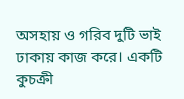অসহায় ও গরিব দুটি ভাই ঢাকায় কাজ করে। একটি কুচক্রী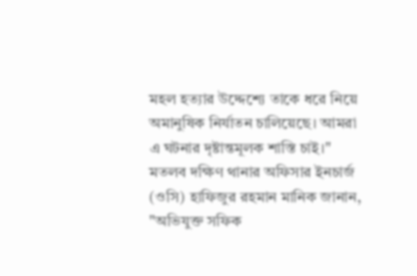মহল হত্যার উদ্দেশ্যে তাকে ধরে নিয়ে অমানুষিক নির্যাতন চালিয়েছে। আমরা এ ঘটনার দৃষ্টান্তমূলক শাস্তি চাই।"
মতলব দক্ষিণ থানার অফিসার ইনচার্জ (ওসি) হাফিজুর রহমান মানিক জানান, "অভিযুক্ত সফিক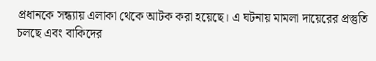প্রধানকে সন্ধ্যায় এলাকা থেকে আটক করা হয়েছে। এ ঘটনায় মামলা দায়েরের প্রস্তুতি চলছে এবং বাকিদের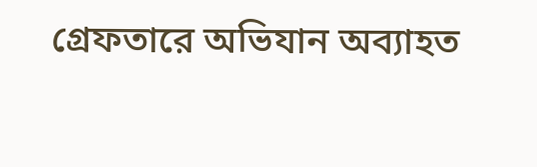গ্রেফতারে অভিযান অব্যাহত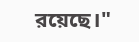রয়েছে।"